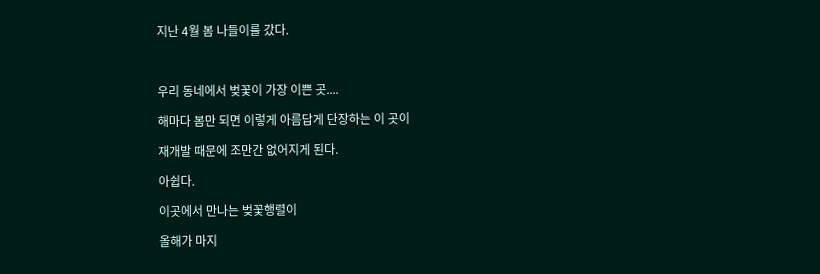지난 4월 봄 나들이를 갔다.



우리 동네에서 벚꽃이 가장 이쁜 곳....

해마다 봄만 되면 이렇게 아름답게 단장하는 이 곳이

재개발 때문에 조만간 없어지게 된다.

아쉽다.

이곳에서 만나는 벚꽃행렬이

올해가 마지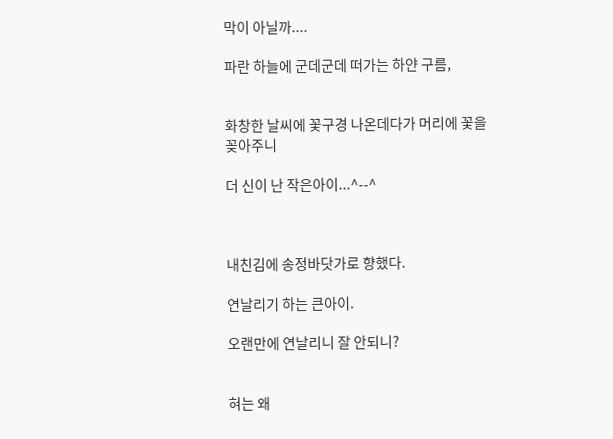막이 아닐까....

파란 하늘에 군데군데 떠가는 하얀 구름,


화창한 날씨에 꽃구경 나온데다가 머리에 꽃을 꽂아주니

더 신이 난 작은아이...^--^



내친김에 송정바닷가로 향했다.

연날리기 하는 큰아이.

오랜만에 연날리니 잘 안되니?


혀는 왜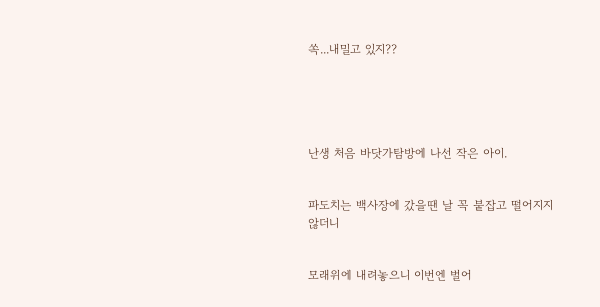쏙...내밀고 있지??





난생 처음 바닷가탐방에 나선 작은 아이.


파도치는 백사장에 갔을땐 날 꼭 붙잡고 떨어지지 않더니


모래위에 내려놓으니 이번엔 벌어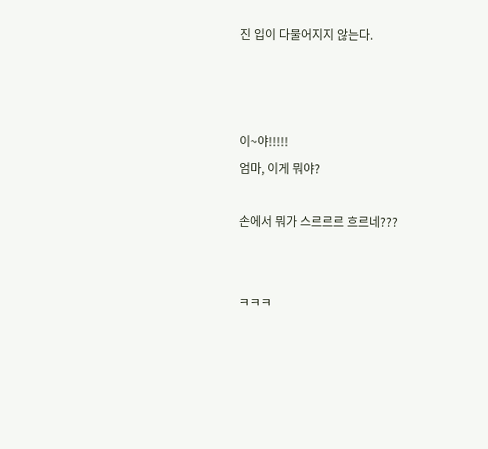진 입이 다물어지지 않는다.



이~야!!!!!
엄마, 이게 뭐야?

손에서 뭐가 스르르르 흐르네???


ㅋㅋㅋ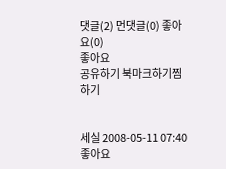댓글(2) 먼댓글(0) 좋아요(0)
좋아요
공유하기 북마크하기찜하기


세실 2008-05-11 07:40   좋아요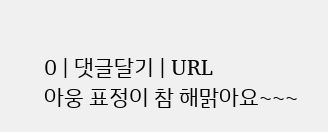0 | 댓글달기 | URL
아웅 표정이 참 해맑아요~~~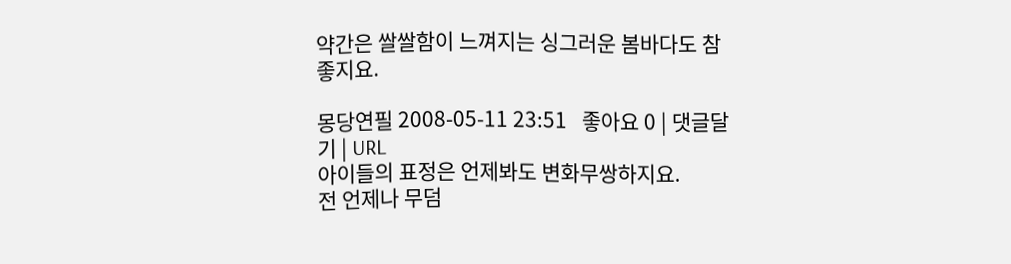약간은 쌀쌀함이 느껴지는 싱그러운 봄바다도 참 좋지요.

몽당연필 2008-05-11 23:51   좋아요 0 | 댓글달기 | URL
아이들의 표정은 언제봐도 변화무쌍하지요.
전 언제나 무덤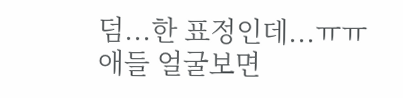덤...한 표정인데...ㅠㅠ
애들 얼굴보면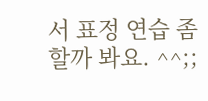서 표정 연습 좀 할까 봐요. ^^;;